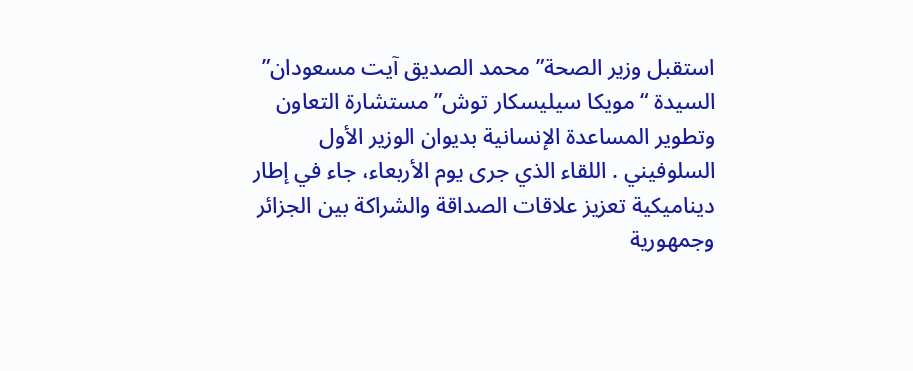استقبل وزير الصحة” محمد الصديق آيت مسعودان” السيدة “ مويكا سيليسكار توش” مستشارة التعاون وتطوير المساعدة الإنسانية بديوان الوزير الأول السلوفيني . اللقاء الذي جرى يوم الأربعاء، جاء في إطار ديناميكية تعزيز علاقات الصداقة والشراكة بين الجزائر وجمهورية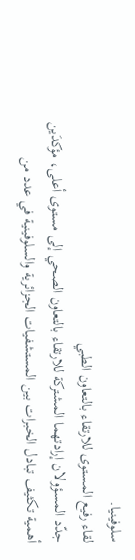سلوفينيا.
لقاء رفيع المستوى للارتقاء بالتعاون الطبي
جدّد المسؤولان إرادتهما المشتركة للارتقاء بالتعاون الصحي إلى مستوى أعلى، مؤكدَين أهمية تكثيف تبادل الخبرات بين المستشفيات الجزائرية والسلوفينية في عدد من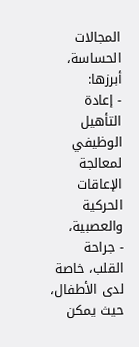المجالات الحساسة، أبرزها:
- إعادة التأهيل الوظيفي لمعالجة الإعاقات الحركية والعصبية،
- جراحة القلب، خاصة لدى الأطفال، حيث يمكن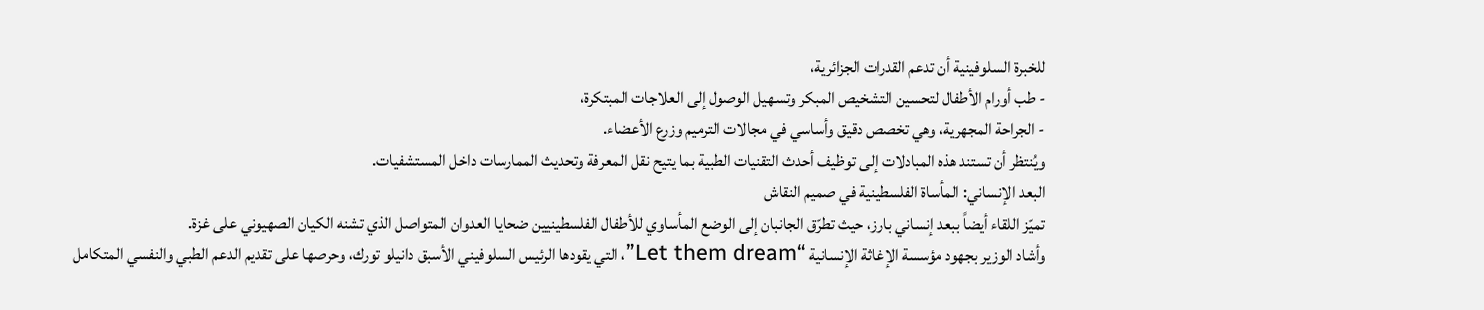للخبرة السلوفينية أن تدعم القدرات الجزائرية،
- طب أورام الأطفال لتحسين التشخيص المبكر وتسهيل الوصول إلى العلاجات المبتكرة،
- الجراحة المجهرية، وهي تخصص دقيق وأساسي في مجالات الترميم وزرع الأعضاء.
ويُنتظر أن تستند هذه المبادلات إلى توظيف أحدث التقنيات الطبية بما يتيح نقل المعرفة وتحديث الممارسات داخل المستشفيات.
البعد الإنساني: المأساة الفلسطينية في صميم النقاش
تميّز اللقاء أيضاً ببعد إنساني بارز، حيث تطرّق الجانبان إلى الوضع المأساوي للأطفال الفلسطينيين ضحايا العدوان المتواصل الذي تشنه الكيان الصهيوني على غزة.
وأشاد الوزير بجهود مؤسسة الإغاثة الإنسانية “Let them dream”، التي يقودها الرئيس السلوفيني الأسبق دانيلو تورك، وحرصها على تقديم الدعم الطبي والنفسي المتكامل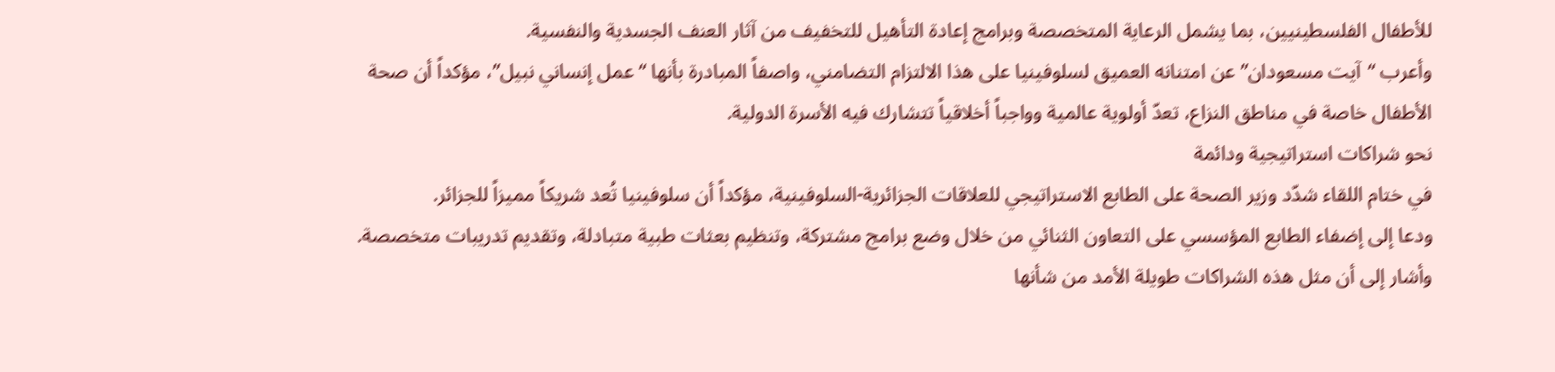للأطفال الفلسطينيين، بما يشمل الرعاية المتخصصة وبرامج إعادة التأهيل للتخفيف من آثار العنف الجسدية والنفسية.
وأعرب “آيت مسعودان” عن امتنانه العميق لسلوفينيا على هذا الالتزام التضامني، واصفاً المبادرة بأنها “عمل إنساني نبيل”، مؤكداً أن صحة الأطفال خاصة في مناطق النزاع، تعدّ أولوية عالمية وواجباً أخلاقياً تتشارك فيه الأسرة الدولية.
نحو شراكات استراتيجية ودائمة
في ختام اللقاء شدّد وزير الصحة على الطابع الاستراتيجي للعلاقات الجزائرية-السلوفينية، مؤكداً أن سلوفينيا تُعد شريكاً مميزاً للجزائر.
ودعا إلى إضفاء الطابع المؤسسي على التعاون الثنائي من خلال وضع برامج مشتركة، وتنظيم بعثات طبية متبادلة، وتقديم تدريبات متخصصة. وأشار إلى أن مثل هذه الشراكات طويلة الأمد من شأنها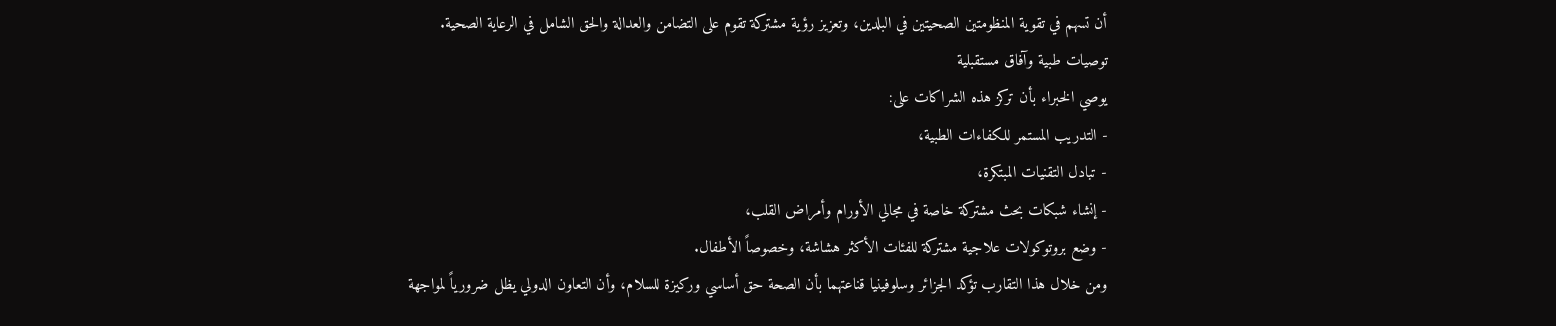أن تسهم في تقوية المنظومتين الصحيتين في البلدين، وتعزيز رؤية مشتركة تقوم على التضامن والعدالة والحق الشامل في الرعاية الصحية.
توصيات طبية وآفاق مستقبلية
يوصي الخبراء بأن تركز هذه الشراكات على:
- التدريب المستمر للكفاءات الطبية،
- تبادل التقنيات المبتكرة،
- إنشاء شبكات بحث مشتركة خاصة في مجالي الأورام وأمراض القلب،
- وضع بروتوكولات علاجية مشتركة للفئات الأكثر هشاشة، وخصوصاً الأطفال.
ومن خلال هذا التقارب تؤكد الجزائر وسلوفينيا قناعتهما بأن الصحة حق أساسي وركيزة للسلام، وأن التعاون الدولي يظل ضرورياً لمواجهة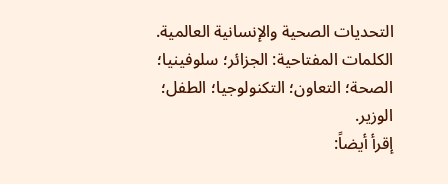التحديات الصحية والإنسانية العالمية.
الكلمات المفتاحية: الجزائر؛ سلوفينيا؛ الصحة؛ التعاون؛ التكنولوجيا؛ الطفل؛ الوزير.
إقرأ أيضاً: